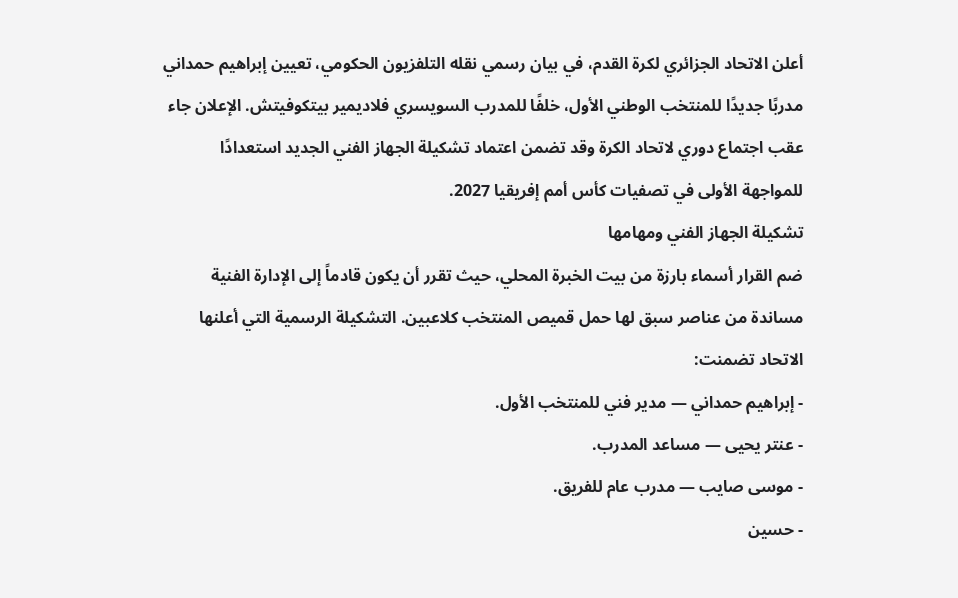أعلن الاتحاد الجزائري لكرة القدم، في بيان رسمي نقله التلفزيون الحكومي، تعيين إبراهيم حمداني مدربًا جديدًا للمنتخب الوطني الأول، خلفًا للمدرب السويسري فلاديمير بيتكوفيتش. الإعلان جاء عقب اجتماع دوري لاتحاد الكرة وقد تضمن اعتماد تشكيلة الجهاز الفني الجديد استعدادًا للمواجهة الأولى في تصفيات كأس أمم إفريقيا 2027.
تشكيلة الجهاز الفني ومهامها
ضم القرار أسماء بارزة من بيت الخبرة المحلي، حيث تقرر أن يكون قادماً إلى الإدارة الفنية مساندة من عناصر سبق لها حمل قميص المنتخب كلاعبين. التشكيلة الرسمية التي أعلنها الاتحاد تضمنت:
- إبراهيم حمداني — مدير فني للمنتخب الأول.
- عنتر يحيى — مساعد المدرب.
- موسى صايب — مدرب عام للفريق.
- حسين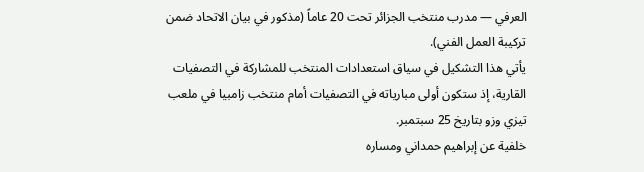العرفي — مدرب منتخب الجزائر تحت 20 عاماً (مذكور في بيان الاتحاد ضمن تركيبة العمل الفني).
يأتي هذا التشكيل في سياق استعدادات المنتخب للمشاركة في التصفيات القارية، إذ ستكون أولى مبارياته في التصفيات أمام منتخب زامبيا في ملعب تيزي وزو بتاريخ 25 سبتمبر.
خلفية عن إبراهيم حمداني ومساره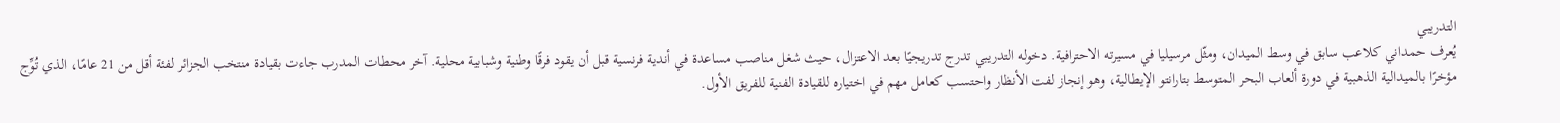التدريبي
يُعرف حمداني كلاعب سابق في وسط الميدان، ومثّل مرسيليا في مسيرته الاحترافية. دخوله التدريبي تدرج تدريجيًا بعد الاعتزال، حيث شغل مناصب مساعدة في أندية فرنسية قبل أن يقود فرقًا وطنية وشبابية محلية. آخر محطات المدرب جاءت بقيادة منتخب الجزائر لفئة أقل من 21 عامًا، الذي تُوِّج مؤخرًا بالميدالية الذهبية في دورة ألعاب البحر المتوسط بتارانتو الإيطالية، وهو إنجاز لفت الأنظار واحتسب كعامل مهم في اختياره للقيادة الفنية للفريق الأول.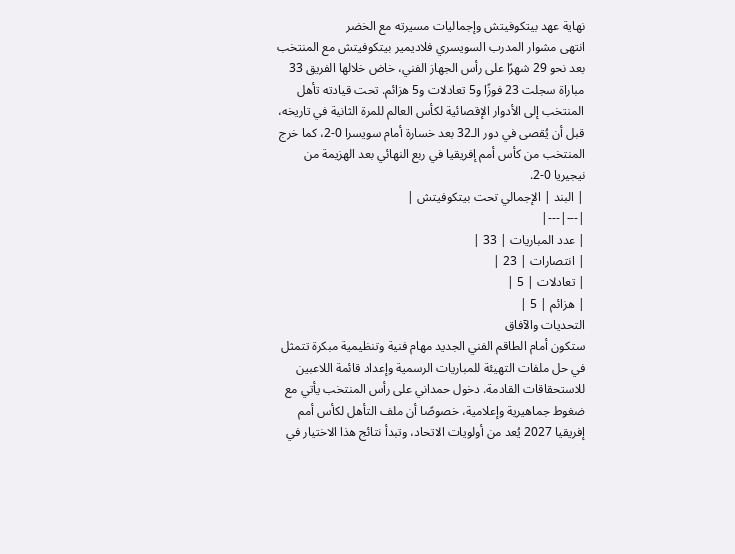نهاية عهد بيتكوفيتش وإجماليات مسيرته مع الخضر
انتهى مشوار المدرب السويسري فلاديمير بيتكوفيتش مع المنتخب بعد نحو 29 شهرًا على رأس الجهاز الفني، خاض خلالها الفريق 33 مباراة سجلت 23 فوزًا و5 تعادلات و5 هزائم. تحت قيادته تأهل المنتخب إلى الأدوار الإقصائية لكأس العالم للمرة الثانية في تاريخه، قبل أن يُقصى في دور الـ32 بعد خسارة أمام سويسرا 0-2، كما خرج المنتخب من كأس أمم إفريقيا في ربع النهائي بعد الهزيمة من نيجيريا 0-2.
| البند | الإجمالي تحت بيتكوفيتش |
|---|---|
| عدد المباريات | 33 |
| انتصارات | 23 |
| تعادلات | 5 |
| هزائم | 5 |
التحديات والآفاق
ستكون أمام الطاقم الفني الجديد مهام فنية وتنظيمية مبكرة تتمثل في حل ملفات التهيئة للمباريات الرسمية وإعداد قائمة اللاعبين للاستحقاقات القادمة. دخول حمداني على رأس المنتخب يأتي مع ضغوط جماهيرية وإعلامية، خصوصًا أن ملف التأهل لكأس أمم إفريقيا 2027 يُعد من أولويات الاتحاد، وتبدأ نتائج هذا الاختيار في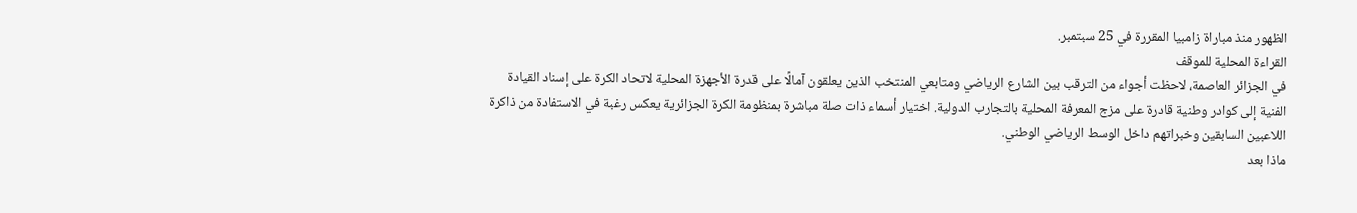الظهور منذ مباراة زامبيا المقررة في 25 سبتمبر.
القراءة المحلية للموقف
في الجزائر العاصمة، لاحظت أجواء من الترقب بين الشارع الرياضي ومتابعي المنتخب الذين يعلقون آمالًا على قدرة الأجهزة المحلية لاتحاد الكرة على إسناد القيادة الفنية إلى كوادر وطنية قادرة على مزج المعرفة المحلية بالتجارب الدولية. اختيار أسماء ذات صلة مباشرة بمنظومة الكرة الجزائرية يعكس رغبة في الاستفادة من ذاكرة اللاعبين السابقين وخبراتهم داخل الوسط الرياضي الوطني.
ماذا بعد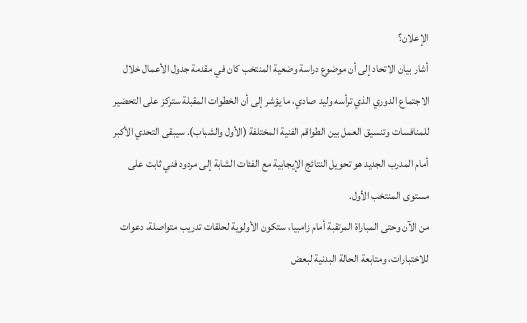الإعلان؟
أشار بيان الاتحاد إلى أن موضوع دراسة وضعية المنتخب كان في مقدمة جدول الأعمال خلال الاجتماع الدوري الذي ترأسه وليد صادي، ما يؤشر إلى أن الخطوات المقبلة ستركز على التحضير للمنافسات وتنسيق العمل بين الطواقم الفنية المختلفة (الأول والشباب). سيبقى التحدي الأكبر أمام المدرب الجديد هو تحويل النتائج الإيجابية مع الفئات الشابة إلى مردود فني ثابت على مستوى المنتخب الأول.
من الآن وحتى المباراة المرتقبة أمام زامبيا، ستكون الأولوية لحلقات تدريب متواصلة، دعوات للاختبارات، ومتابعة الحالة البدنية لبعض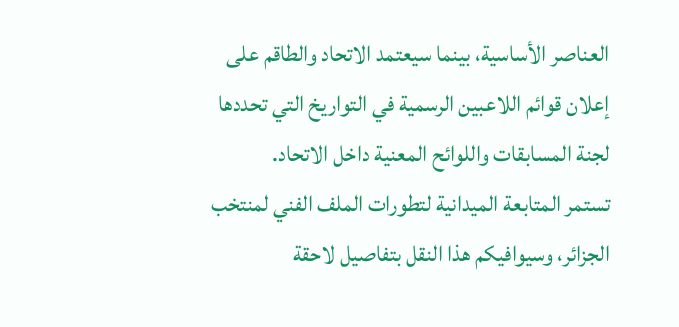العناصر الأساسية، بينما سيعتمد الاتحاد والطاقم على إعلان قوائم اللاعبين الرسمية في التواريخ التي تحددها لجنة المسابقات واللوائح المعنية داخل الاتحاد.
تستمر المتابعة الميدانية لتطورات الملف الفني لمنتخب الجزائر، وسيوافيكم هذا النقل بتفاصيل لاحقة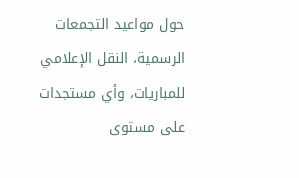حول مواعيد التجمعات الرسمية، النقل الإعلامي للمباريات، وأي مستجدات على مستوى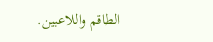الطاقم واللاعبين.